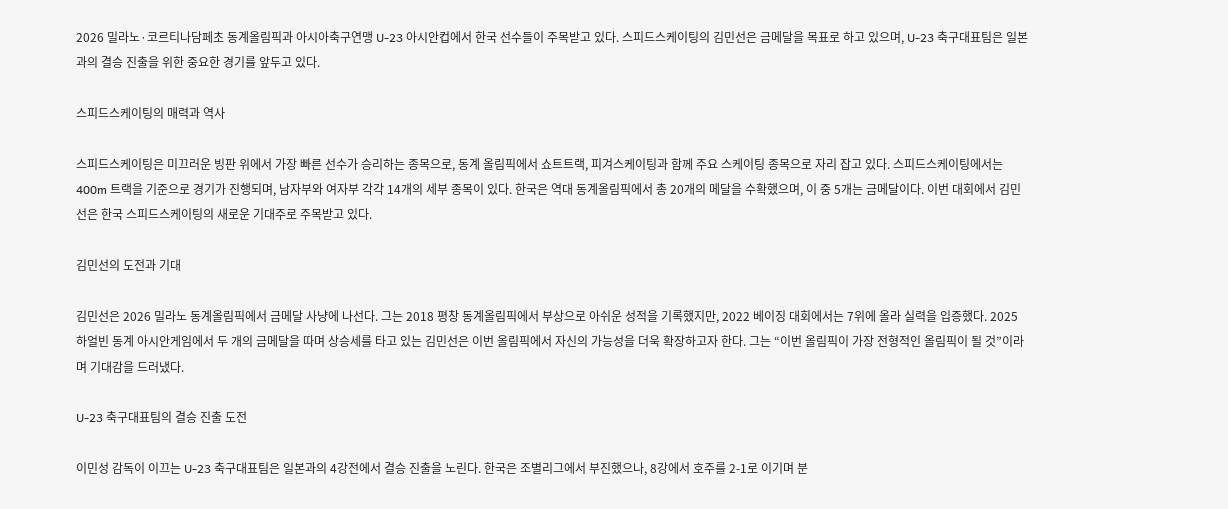2026 밀라노·코르티나담페초 동계올림픽과 아시아축구연맹 U-23 아시안컵에서 한국 선수들이 주목받고 있다. 스피드스케이팅의 김민선은 금메달을 목표로 하고 있으며, U-23 축구대표팀은 일본과의 결승 진출을 위한 중요한 경기를 앞두고 있다.

스피드스케이팅의 매력과 역사

스피드스케이팅은 미끄러운 빙판 위에서 가장 빠른 선수가 승리하는 종목으로, 동계 올림픽에서 쇼트트랙, 피겨스케이팅과 함께 주요 스케이팅 종목으로 자리 잡고 있다. 스피드스케이팅에서는 400m 트랙을 기준으로 경기가 진행되며, 남자부와 여자부 각각 14개의 세부 종목이 있다. 한국은 역대 동계올림픽에서 총 20개의 메달을 수확했으며, 이 중 5개는 금메달이다. 이번 대회에서 김민선은 한국 스피드스케이팅의 새로운 기대주로 주목받고 있다.

김민선의 도전과 기대

김민선은 2026 밀라노 동계올림픽에서 금메달 사냥에 나선다. 그는 2018 평창 동계올림픽에서 부상으로 아쉬운 성적을 기록했지만, 2022 베이징 대회에서는 7위에 올라 실력을 입증했다. 2025 하얼빈 동계 아시안게임에서 두 개의 금메달을 따며 상승세를 타고 있는 김민선은 이번 올림픽에서 자신의 가능성을 더욱 확장하고자 한다. 그는 “이번 올림픽이 가장 전형적인 올림픽이 될 것”이라며 기대감을 드러냈다.

U-23 축구대표팀의 결승 진출 도전

이민성 감독이 이끄는 U-23 축구대표팀은 일본과의 4강전에서 결승 진출을 노린다. 한국은 조별리그에서 부진했으나, 8강에서 호주를 2-1로 이기며 분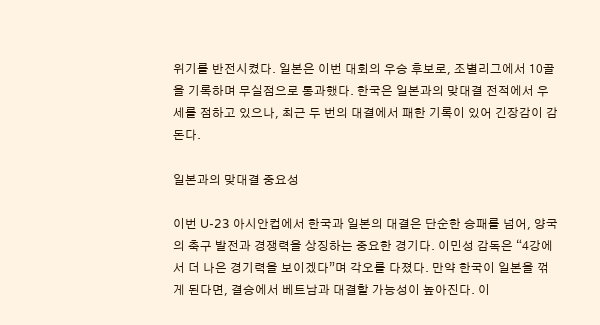위기를 반전시켰다. 일본은 이번 대회의 우승 후보로, 조별리그에서 10골을 기록하며 무실점으로 통과했다. 한국은 일본과의 맞대결 전적에서 우세를 점하고 있으나, 최근 두 번의 대결에서 패한 기록이 있어 긴장감이 감돈다.

일본과의 맞대결 중요성

이번 U-23 아시안컵에서 한국과 일본의 대결은 단순한 승패를 넘어, 양국의 축구 발전과 경쟁력을 상징하는 중요한 경기다. 이민성 감독은 “4강에서 더 나은 경기력을 보이겠다”며 각오를 다졌다. 만약 한국이 일본을 꺾게 된다면, 결승에서 베트남과 대결할 가능성이 높아진다. 이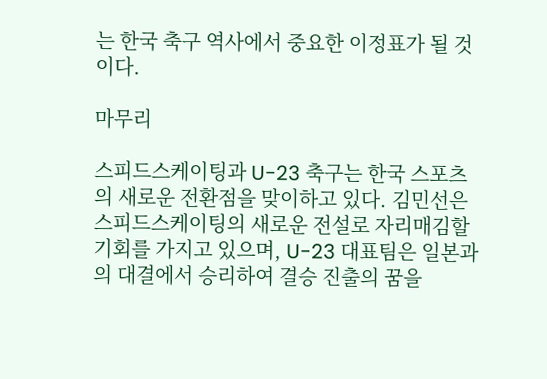는 한국 축구 역사에서 중요한 이정표가 될 것이다.

마무리

스피드스케이팅과 U-23 축구는 한국 스포츠의 새로운 전환점을 맞이하고 있다. 김민선은 스피드스케이팅의 새로운 전설로 자리매김할 기회를 가지고 있으며, U-23 대표팀은 일본과의 대결에서 승리하여 결승 진출의 꿈을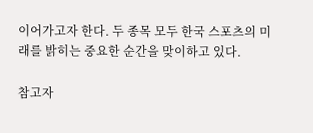이어가고자 한다. 두 종목 모두 한국 스포츠의 미래를 밝히는 중요한 순간을 맞이하고 있다.

참고자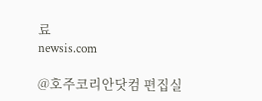료
newsis.com

@호주코리안닷컴 편집실